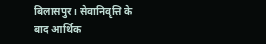बिलासपुर। सेवानिवृत्ति के बाद आर्थिक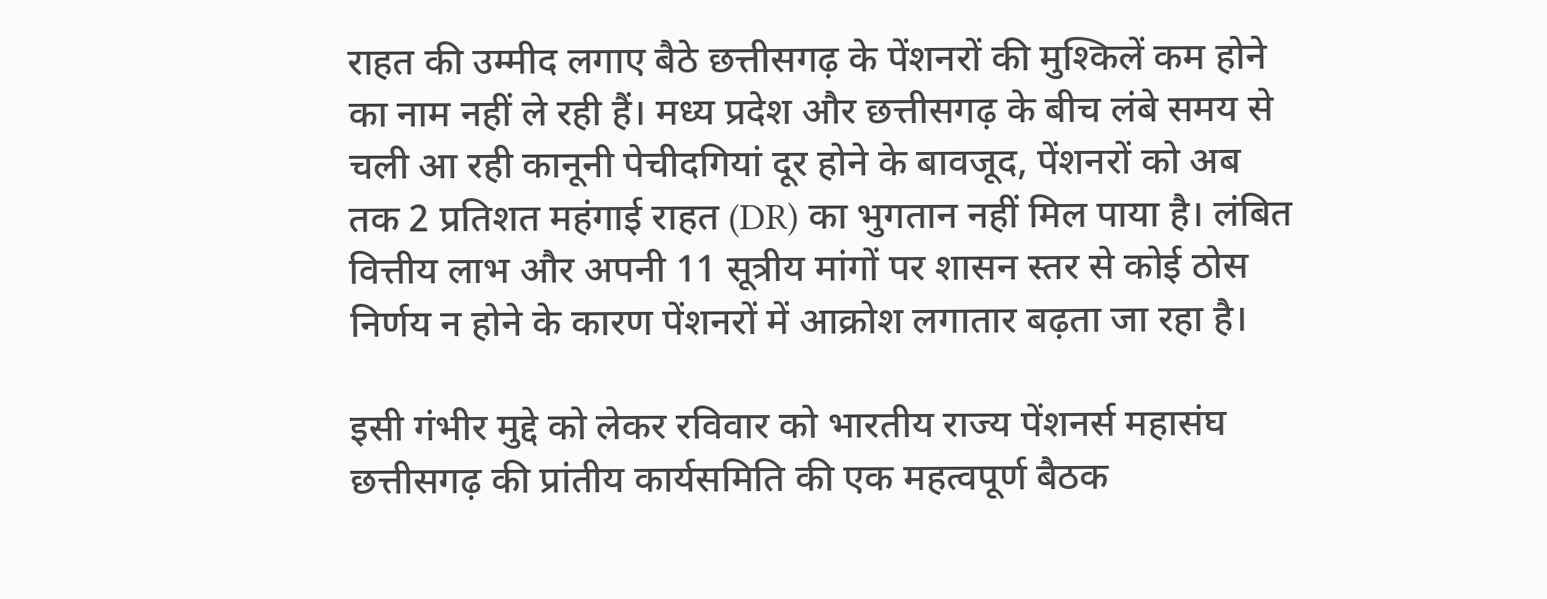राहत की उम्मीद लगाए बैठे छत्तीसगढ़ के पेंशनरों की मुश्किलें कम होने का नाम नहीं ले रही हैं। मध्य प्रदेश और छत्तीसगढ़ के बीच लंबे समय से चली आ रही कानूनी पेचीदगियां दूर होने के बावजूद, पेंशनरों को अब तक 2 प्रतिशत महंगाई राहत (DR) का भुगतान नहीं मिल पाया है। लंबित वित्तीय लाभ और अपनी 11 सूत्रीय मांगों पर शासन स्तर से कोई ठोस निर्णय न होने के कारण पेंशनरों में आक्रोश लगातार बढ़ता जा रहा है।

इसी गंभीर मुद्दे को लेकर रविवार को भारतीय राज्य पेंशनर्स महासंघ छत्तीसगढ़ की प्रांतीय कार्यसमिति की एक महत्वपूर्ण बैठक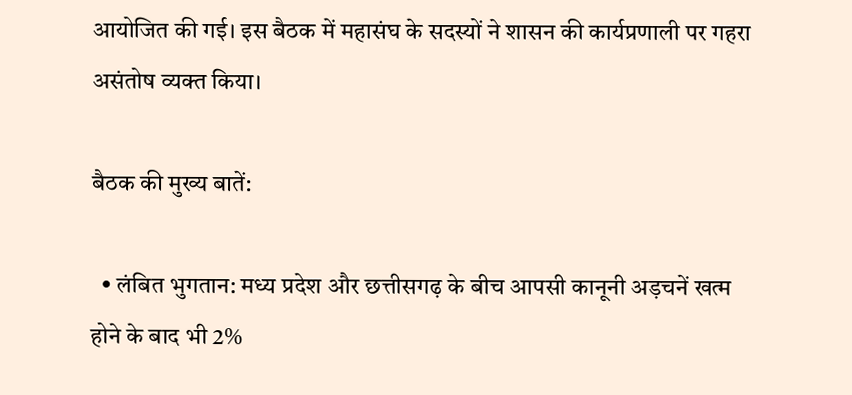आयोजित की गई। इस बैठक में महासंघ के सदस्यों ने शासन की कार्यप्रणाली पर गहरा असंतोष व्यक्त किया।

बैठक की मुख्य बातें:

  • लंबित भुगतान: मध्य प्रदेश और छत्तीसगढ़ के बीच आपसी कानूनी अड़चनें खत्म होने के बाद भी 2%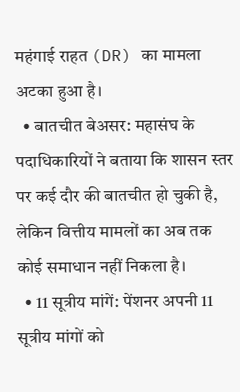महंगाई राहत (DR) का मामला अटका हुआ है।
  • बातचीत बेअसर: महासंघ के पदाधिकारियों ने बताया कि शासन स्तर पर कई दौर की बातचीत हो चुकी है, लेकिन वित्तीय मामलों का अब तक कोई समाधान नहीं निकला है।
  • 11 सूत्रीय मांगें: पेंशनर अपनी 11 सूत्रीय मांगों को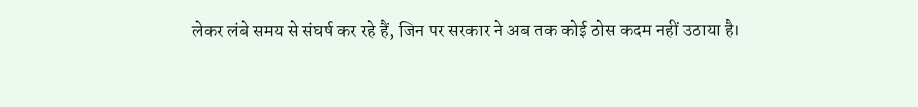लेकर लंबे समय से संघर्ष कर रहे हैं, जिन पर सरकार ने अब तक कोई ठोस कदम नहीं उठाया है।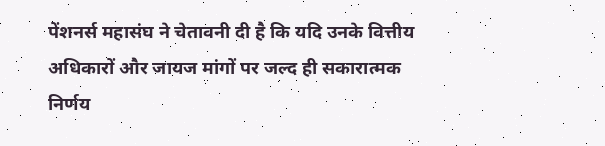पेंशनर्स महासंघ ने चेतावनी दी है कि यदि उनके वित्तीय अधिकारों और जायज मांगों पर जल्द ही सकारात्मक निर्णय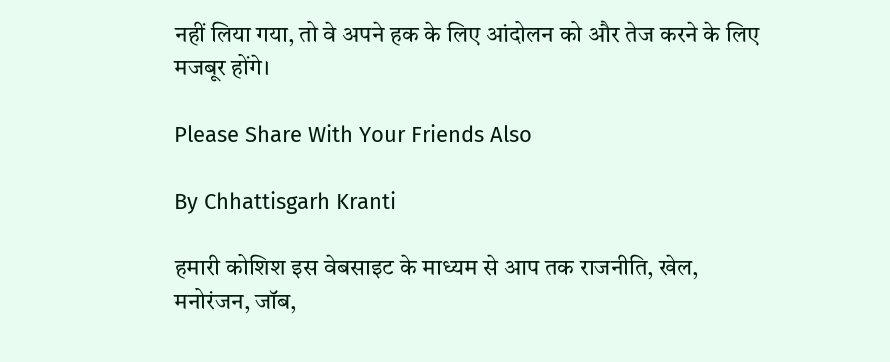नहीं लिया गया, तो वे अपने हक के लिए आंदोलन को और तेज करने के लिए मजबूर होंगे।

Please Share With Your Friends Also

By Chhattisgarh Kranti

हमारी कोशिश इस वेबसाइट के माध्यम से आप तक राजनीति, खेल, मनोरंजन, जॉब,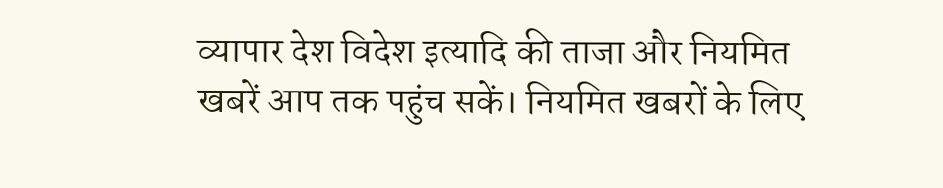व्यापार देश विदेश इत्यादि की ताजा और नियमित खबरें आप तक पहुंच सकें। नियमित खबरों के लिए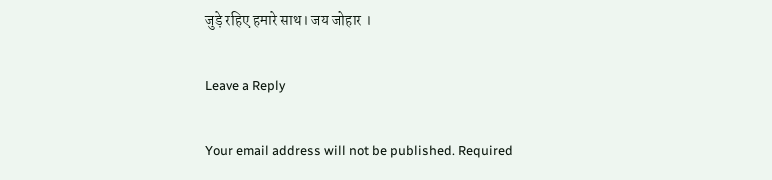जुड़े रहिए हमारे साथ। जय जोहार ।

Leave a Reply

Your email address will not be published. Required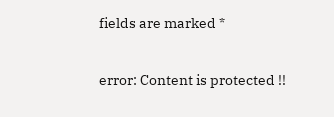fields are marked *

error: Content is protected !!